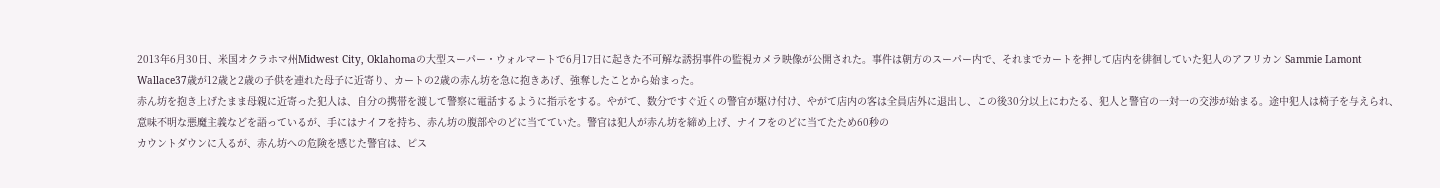2013年6月30日、米国オクラホマ州Midwest City, Oklahomaの大型スーパー・ウォルマートで6月17日に起きた不可解な誘拐事件の監視カメラ映像が公開された。事件は朝方のスーパー内で、それまでカートを押して店内を徘徊していた犯人のアフリカン Sammie Lamont Wallace37歳が12歳と2歳の子供を連れた母子に近寄り、カートの2歳の赤ん坊を急に抱きあげ、強奪したことから始まった。
赤ん坊を抱き上げたまま母親に近寄った犯人は、自分の携帯を渡して警察に電話するように指示をする。やがて、数分ですぐ近くの警官が駆け付け、やがて店内の客は全員店外に退出し、この後30分以上にわたる、犯人と警官の一対一の交渉が始まる。途中犯人は椅子を与えられ、意味不明な悪魔主義などを語っているが、手にはナイフを持ち、赤ん坊の腹部やのどに当てていた。警官は犯人が赤ん坊を締め上げ、ナイフをのどに当てたため60秒の
カウントダウンに入るが、赤ん坊への危険を感じた警官は、ピス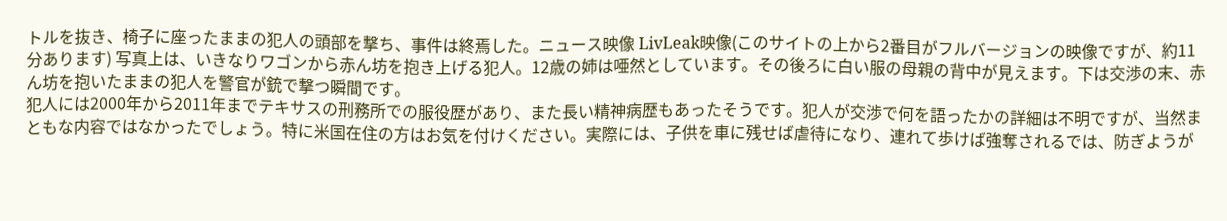トルを抜き、椅子に座ったままの犯人の頭部を撃ち、事件は終焉した。ニュース映像 LivLeak映像(このサイトの上から2番目がフルバージョンの映像ですが、約11分あります) 写真上は、いきなりワゴンから赤ん坊を抱き上げる犯人。12歳の姉は唖然としています。その後ろに白い服の母親の背中が見えます。下は交渉の末、赤ん坊を抱いたままの犯人を警官が銃で撃つ瞬間です。
犯人には2000年から2011年までテキサスの刑務所での服役歴があり、また長い精神病歴もあったそうです。犯人が交渉で何を語ったかの詳細は不明ですが、当然まともな内容ではなかったでしょう。特に米国在住の方はお気を付けください。実際には、子供を車に残せば虐待になり、連れて歩けば強奪されるでは、防ぎようが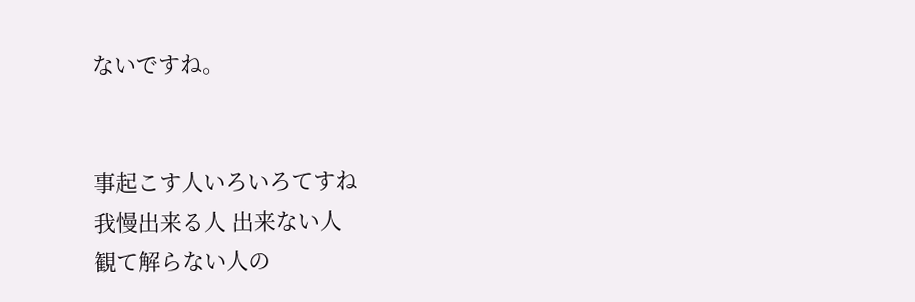ないですね。


事起こす人いろいろてすね
我慢出来る人 出来ない人
観て解らない人の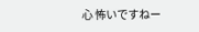心 怖いですねー